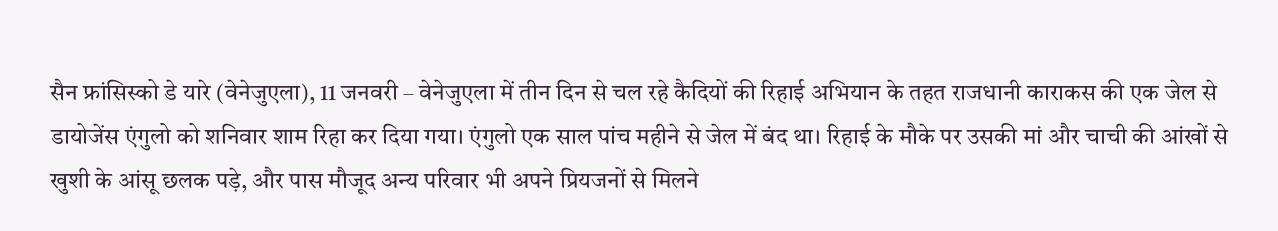सैन फ्रांसिस्को डे यारे (वेनेजुएला), 11 जनवरी – वेनेजुएला में तीन दिन से चल रहे कैदियों की रिहाई अभियान के तहत राजधानी काराकस की एक जेल से डायोजेंस एंगुलो को शनिवार शाम रिहा कर दिया गया। एंगुलो एक साल पांच महीने से जेल में बंद था। रिहाई के मौके पर उसकी मां और चाची की आंखों से खुशी के आंसू छलक पड़े, और पास मौजूद अन्य परिवार भी अपने प्रियजनों से मिलने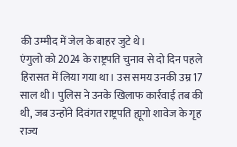की उम्मीद में जेल के बाहर जुटे थे।
एंगुलो को 2024 के राष्ट्रपति चुनाव से दो दिन पहले हिरासत में लिया गया था। उस समय उनकी उम्र 17 साल थी। पुलिस ने उनके खिलाफ कार्रवाई तब की थी, जब उन्होंने दिवंगत राष्ट्रपति ह्यूगो शावेज के गृह राज्य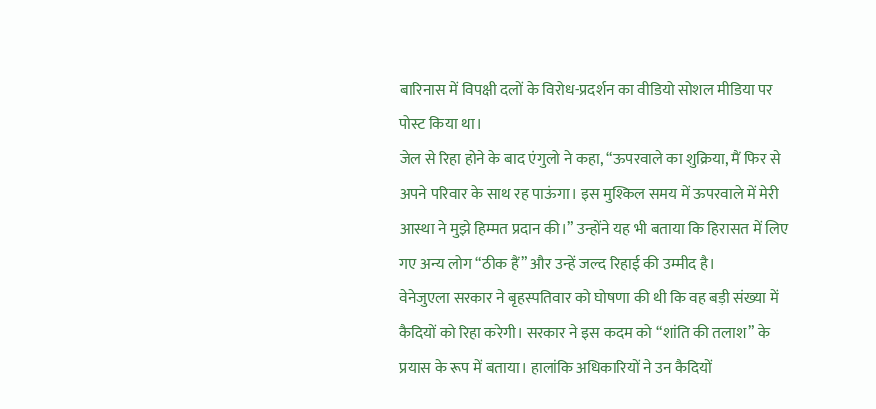बारिनास में विपक्षी दलों के विरोध-प्रदर्शन का वीडियो सोशल मीडिया पर पोस्ट किया था।
जेल से रिहा होने के बाद एंगुलो ने कहा, “ऊपरवाले का शुक्रिया, मैं फिर से अपने परिवार के साथ रह पाऊंगा। इस मुश्किल समय में ऊपरवाले में मेरी आस्था ने मुझे हिम्मत प्रदान की।” उन्होंने यह भी बताया कि हिरासत में लिए गए अन्य लोग “ठीक हैं” और उन्हें जल्द रिहाई की उम्मीद है।
वेनेजुएला सरकार ने बृहस्पतिवार को घोषणा की थी कि वह बड़ी संख्या में कैदियों को रिहा करेगी। सरकार ने इस कदम को “शांति की तलाश” के प्रयास के रूप में बताया। हालांकि अधिकारियों ने उन कैदियों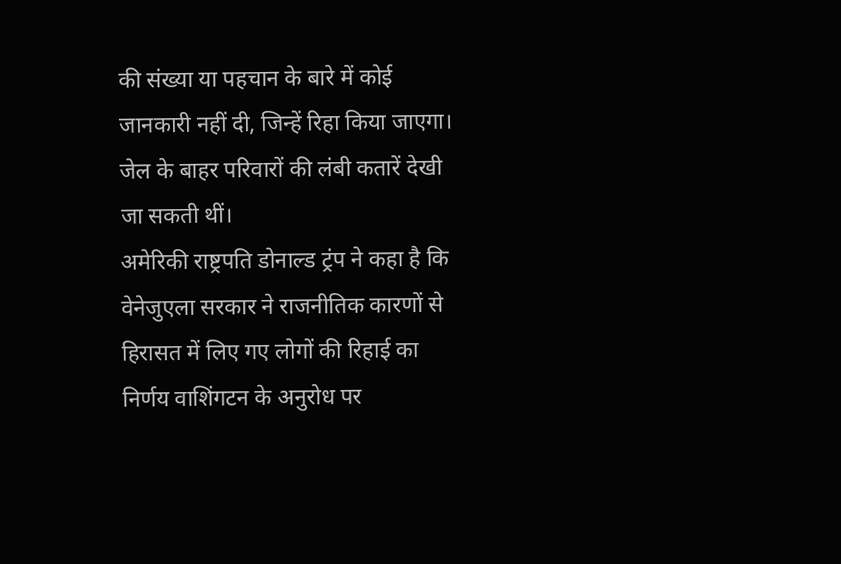की संख्या या पहचान के बारे में कोई जानकारी नहीं दी, जिन्हें रिहा किया जाएगा। जेल के बाहर परिवारों की लंबी कतारें देखी जा सकती थीं।
अमेरिकी राष्ट्रपति डोनाल्ड ट्रंप ने कहा है कि वेनेजुएला सरकार ने राजनीतिक कारणों से हिरासत में लिए गए लोगों की रिहाई का निर्णय वाशिंगटन के अनुरोध पर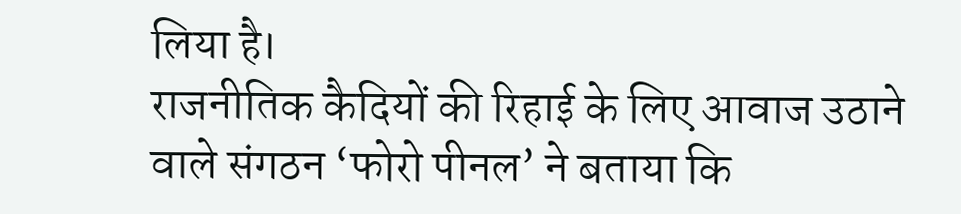लिया है।
राजनीतिक कैदियों की रिहाई के लिए आवाज उठाने वाले संगठन ‘फोरो पीनल’ ने बताया कि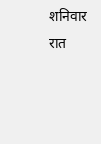शनिवार रात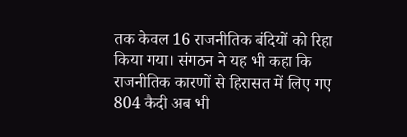तक केवल 16 राजनीतिक बंदियों को रिहा किया गया। संगठन ने यह भी कहा कि राजनीतिक कारणों से हिरासत में लिए गए 804 कैदी अब भी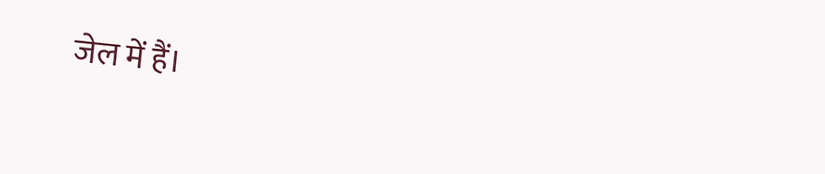जेल में हैं।